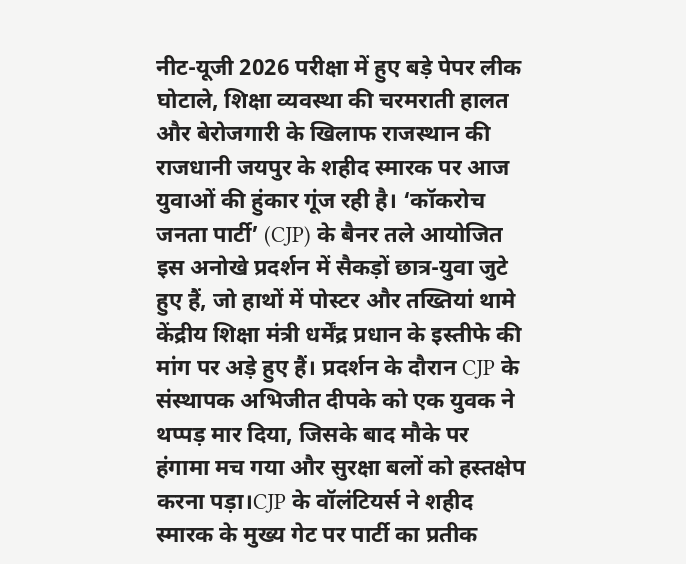नीट-यूजी 2026 परीक्षा में हुए बड़े पेपर लीक घोटाले, शिक्षा व्यवस्था की चरमराती हालत और बेरोजगारी के खिलाफ राजस्थान की राजधानी जयपुर के शहीद स्मारक पर आज युवाओं की हुंकार गूंज रही है। ‘कॉकरोच जनता पार्टी’ (CJP) के बैनर तले आयोजित इस अनोखे प्रदर्शन में सैकड़ों छात्र-युवा जुटे हुए हैं, जो हाथों में पोस्टर और तख्तियां थामे केंद्रीय शिक्षा मंत्री धर्मेंद्र प्रधान के इस्तीफे की मांग पर अड़े हुए हैं। प्रदर्शन के दौरान CJP के संस्थापक अभिजीत दीपके को एक युवक ने थप्पड़ मार दिया, जिसके बाद मौके पर हंगामा मच गया और सुरक्षा बलों को हस्तक्षेप करना पड़ा।CJP के वॉलंटियर्स ने शहीद स्मारक के मुख्य गेट पर पार्टी का प्रतीक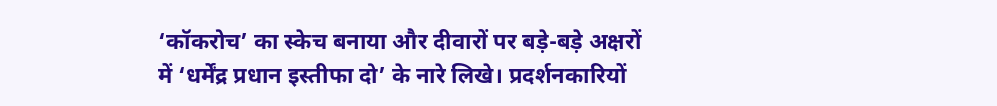‘कॉकरोच’ का स्केच बनाया और दीवारों पर बड़े-बड़े अक्षरों में ‘धर्मेंद्र प्रधान इस्तीफा दो’ के नारे लिखे। प्रदर्शनकारियों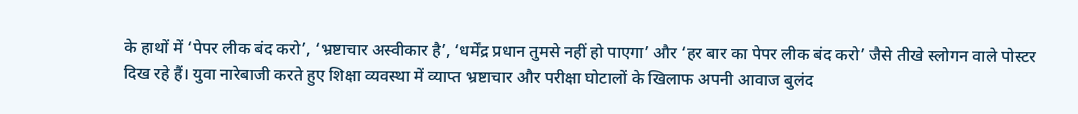के हाथों में ‘पेपर लीक बंद करो’, ‘भ्रष्टाचार अस्वीकार है’, ‘धर्मेंद्र प्रधान तुमसे नहीं हो पाएगा’ और ‘हर बार का पेपर लीक बंद करो’ जैसे तीखे स्लोगन वाले पोस्टर दिख रहे हैं। युवा नारेबाजी करते हुए शिक्षा व्यवस्था में व्याप्त भ्रष्टाचार और परीक्षा घोटालों के खिलाफ अपनी आवाज बुलंद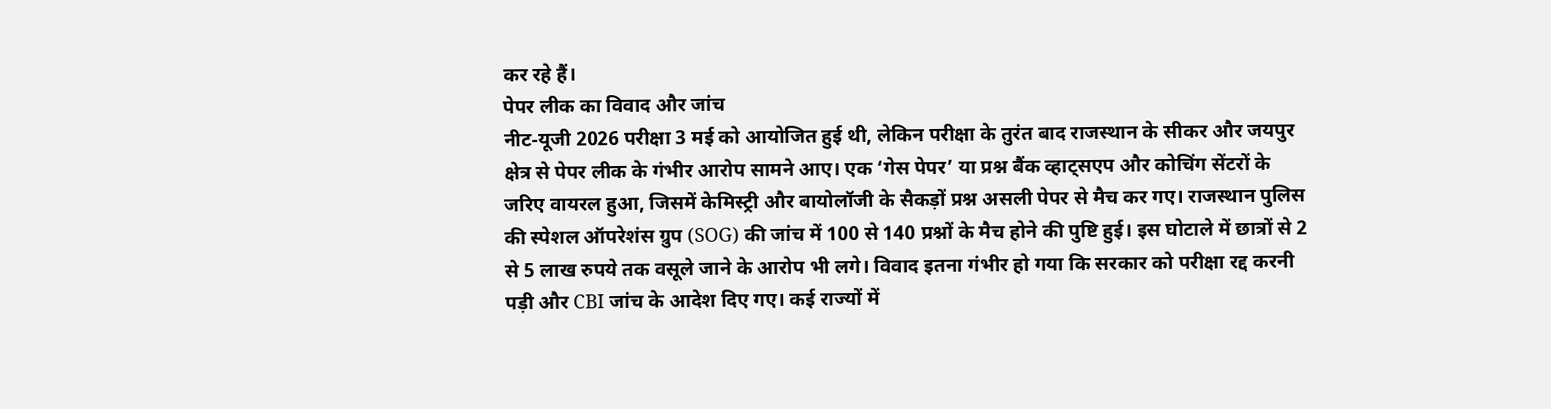कर रहे हैं।
पेपर लीक का विवाद और जांच
नीट-यूजी 2026 परीक्षा 3 मई को आयोजित हुई थी, लेकिन परीक्षा के तुरंत बाद राजस्थान के सीकर और जयपुर क्षेत्र से पेपर लीक के गंभीर आरोप सामने आए। एक ‘गेस पेपर’ या प्रश्न बैंक व्हाट्सएप और कोचिंग सेंटरों के जरिए वायरल हुआ, जिसमें केमिस्ट्री और बायोलॉजी के सैकड़ों प्रश्न असली पेपर से मैच कर गए। राजस्थान पुलिस की स्पेशल ऑपरेशंस ग्रुप (SOG) की जांच में 100 से 140 प्रश्नों के मैच होने की पुष्टि हुई। इस घोटाले में छात्रों से 2 से 5 लाख रुपये तक वसूले जाने के आरोप भी लगे। विवाद इतना गंभीर हो गया कि सरकार को परीक्षा रद्द करनी पड़ी और CBI जांच के आदेश दिए गए। कई राज्यों में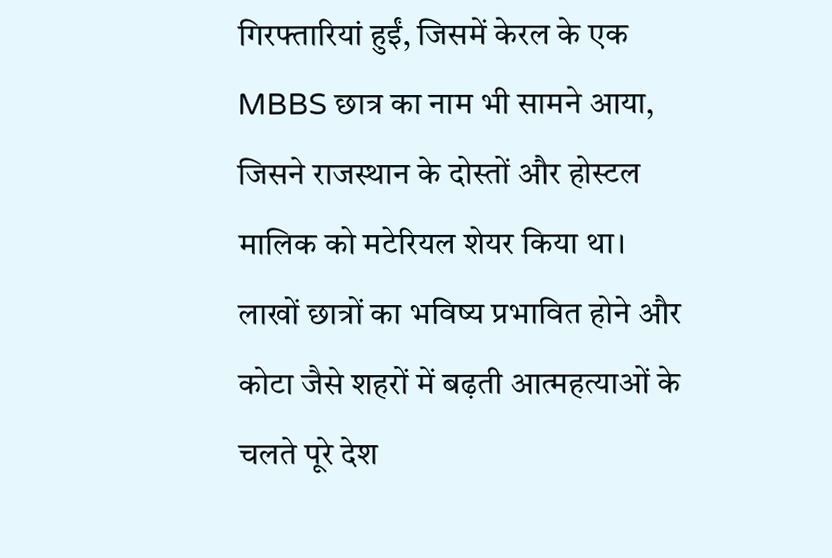गिरफ्तारियां हुईं, जिसमें केरल के एक MBBS छात्र का नाम भी सामने आया, जिसने राजस्थान के दोस्तों और होस्टल मालिक को मटेरियल शेयर किया था। लाखों छात्रों का भविष्य प्रभावित होने और कोटा जैसे शहरों में बढ़ती आत्महत्याओं के चलते पूरे देश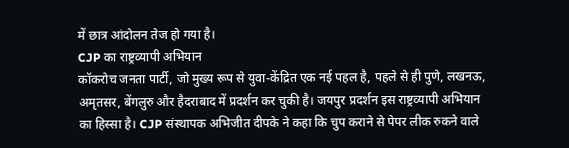में छात्र आंदोलन तेज हो गया है।
CJP का राष्ट्रव्यापी अभियान
कॉकरोच जनता पार्टी, जो मुख्य रूप से युवा-केंद्रित एक नई पहल है, पहले से ही पुणे, लखनऊ, अमृतसर, बेंगलुरु और हैदराबाद में प्रदर्शन कर चुकी है। जयपुर प्रदर्शन इस राष्ट्रव्यापी अभियान का हिस्सा है। CJP संस्थापक अभिजीत दीपके ने कहा कि चुप कराने से पेपर लीक रुकने वाले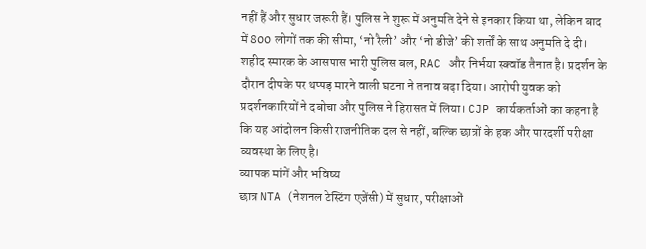नहीं हैं और सुधार जरूरी हैं। पुलिस ने शुरू में अनुमति देने से इनकार किया था, लेकिन बाद में 800 लोगों तक की सीमा, ‘नो रैली’ और ‘नो डीजे’ की शर्तों के साथ अनुमति दे दी। शहीद स्मारक के आसपास भारी पुलिस बल, RAC और निर्भया स्क्वॉड तैनात है। प्रदर्शन के दौरान दीपके पर थप्पड़ मारने वाली घटना ने तनाव बढ़ा दिया। आरोपी युवक को प्रदर्शनकारियों ने दबोचा और पुलिस ने हिरासत में लिया। CJP कार्यकर्ताओं का कहना है कि यह आंदोलन किसी राजनीतिक दल से नहीं, बल्कि छात्रों के हक और पारदर्शी परीक्षा व्यवस्था के लिए है।
व्यापक मांगें और भविष्य
छात्र NTA (नेशनल टेस्टिंग एजेंसी) में सुधार, परीक्षाओं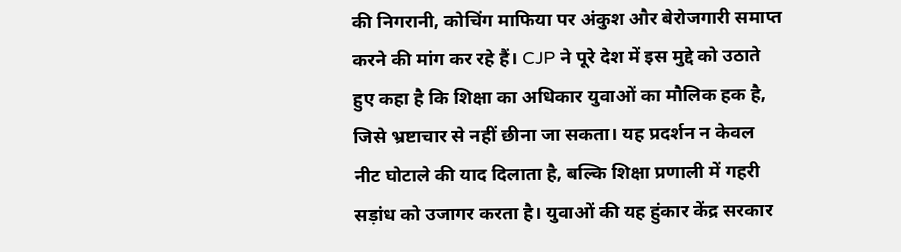की निगरानी, कोचिंग माफिया पर अंकुश और बेरोजगारी समाप्त करने की मांग कर रहे हैं। CJP ने पूरे देश में इस मुद्दे को उठाते हुए कहा है कि शिक्षा का अधिकार युवाओं का मौलिक हक है, जिसे भ्रष्टाचार से नहीं छीना जा सकता। यह प्रदर्शन न केवल नीट घोटाले की याद दिलाता है, बल्कि शिक्षा प्रणाली में गहरी सड़ांध को उजागर करता है। युवाओं की यह हुंकार केंद्र सरकार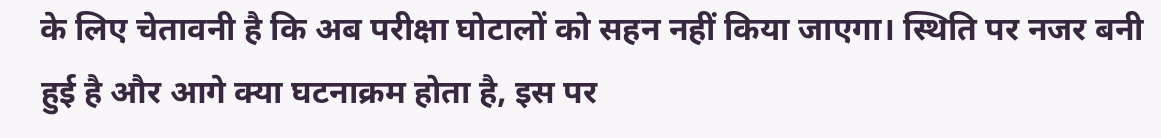के लिए चेतावनी है कि अब परीक्षा घोटालों को सहन नहीं किया जाएगा। स्थिति पर नजर बनी हुई है और आगे क्या घटनाक्रम होता है, इस पर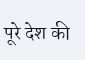पूरे देश की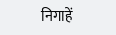निगाहें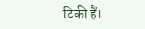टिकी हैं।